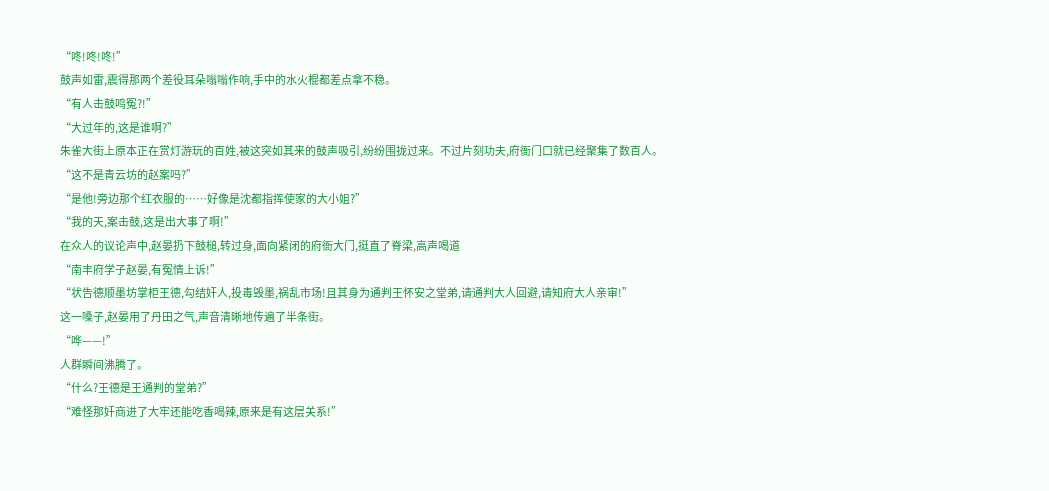“咚!咚!咚!”
鼓声如雷,震得那两个差役耳朵嗡嗡作响,手中的水火棍都差点拿不稳。
“有人击鼓鸣冤?!”
“大过年的,这是谁啊?”
朱雀大街上原本正在赏灯游玩的百姓,被这突如其来的鼓声吸引,纷纷围拢过来。不过片刻功夫,府衙门口就已经聚集了数百人。
“这不是青云坊的赵案吗?”
“是他!旁边那个红衣服的……好像是沈都指挥使家的大小姐?”
“我的天,案击鼓,这是出大事了啊!”
在众人的议论声中,赵晏扔下鼓槌,转过身,面向紧闭的府衙大门,挺直了脊梁,高声喝道
“南丰府学子赵晏,有冤情上诉!”
“状告德顺墨坊掌柜王德,勾结奸人,投毒毁墨,祸乱市场!且其身为通判王怀安之堂弟,请通判大人回避,请知府大人亲审!”
这一嗓子,赵晏用了丹田之气,声音清晰地传遍了半条街。
“哗——!”
人群瞬间沸腾了。
“什么?王德是王通判的堂弟?”
“难怪那奸商进了大牢还能吃香喝辣,原来是有这层关系!”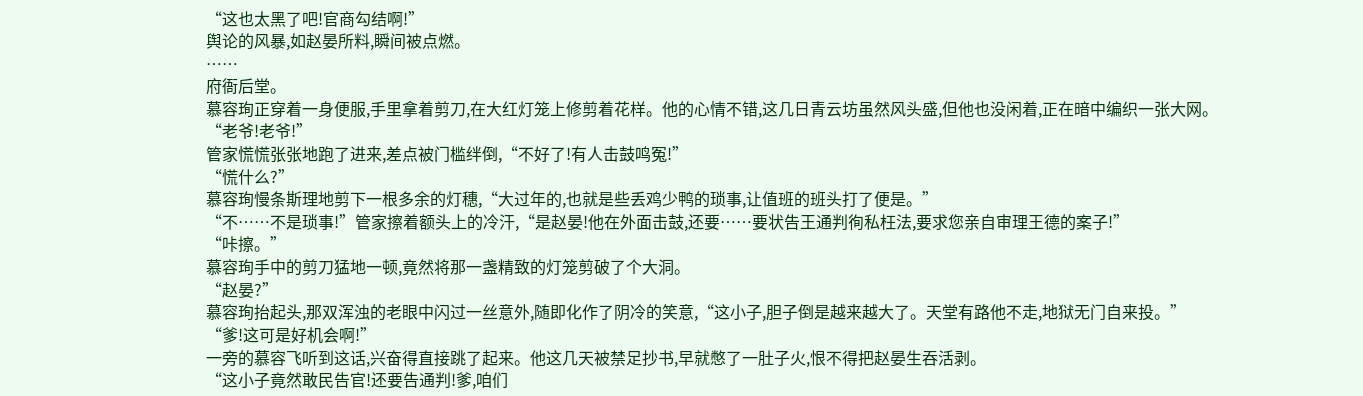“这也太黑了吧!官商勾结啊!”
舆论的风暴,如赵晏所料,瞬间被点燃。
……
府衙后堂。
慕容珣正穿着一身便服,手里拿着剪刀,在大红灯笼上修剪着花样。他的心情不错,这几日青云坊虽然风头盛,但他也没闲着,正在暗中编织一张大网。
“老爷!老爷!”
管家慌慌张张地跑了进来,差点被门槛绊倒,“不好了!有人击鼓鸣冤!”
“慌什么?”
慕容珣慢条斯理地剪下一根多余的灯穗,“大过年的,也就是些丢鸡少鸭的琐事,让值班的班头打了便是。”
“不……不是琐事!”管家擦着额头上的冷汗,“是赵晏!他在外面击鼓,还要……要状告王通判徇私枉法,要求您亲自审理王德的案子!”
“咔擦。”
慕容珣手中的剪刀猛地一顿,竟然将那一盏精致的灯笼剪破了个大洞。
“赵晏?”
慕容珣抬起头,那双浑浊的老眼中闪过一丝意外,随即化作了阴冷的笑意,“这小子,胆子倒是越来越大了。天堂有路他不走,地狱无门自来投。”
“爹!这可是好机会啊!”
一旁的慕容飞听到这话,兴奋得直接跳了起来。他这几天被禁足抄书,早就憋了一肚子火,恨不得把赵晏生吞活剥。
“这小子竟然敢民告官!还要告通判!爹,咱们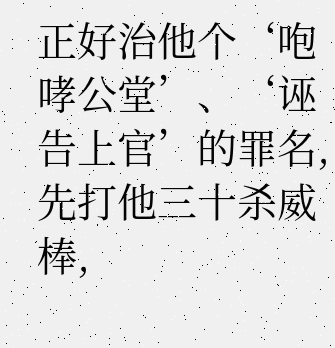正好治他个‘咆哮公堂’、‘诬告上官’的罪名,先打他三十杀威棒,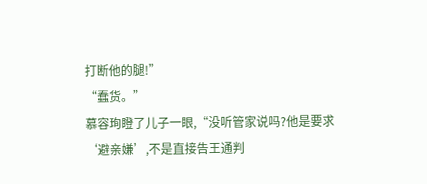打断他的腿!”
“蠢货。”
慕容珣瞪了儿子一眼,“没听管家说吗?他是要求‘避亲嫌’,不是直接告王通判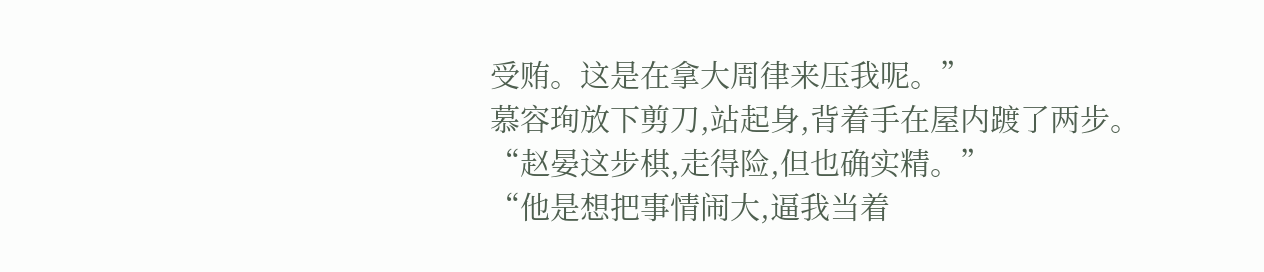受贿。这是在拿大周律来压我呢。”
慕容珣放下剪刀,站起身,背着手在屋内踱了两步。
“赵晏这步棋,走得险,但也确实精。”
“他是想把事情闹大,逼我当着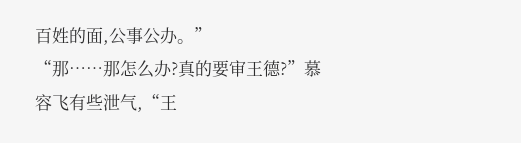百姓的面,公事公办。”
“那……那怎么办?真的要审王德?”慕容飞有些泄气,“王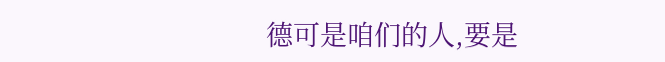德可是咱们的人,要是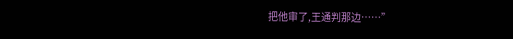把他审了,王通判那边……”